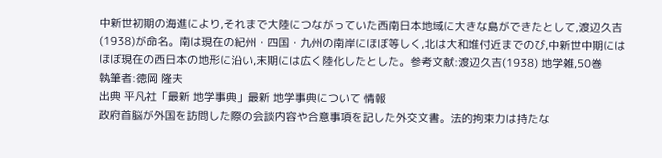中新世初期の海進により,それまで大陸につながっていた西南日本地域に大きな島ができたとして,渡辺久吉(1938)が命名。南は現在の紀州・四国・九州の南岸にほぼ等しく,北は大和堆付近までのび,中新世中期にはほぼ現在の西日本の地形に沿い,末期には広く陸化したとした。参考文献:渡辺久吉(1938) 地学雑,50巻
執筆者:徳岡 隆夫
出典 平凡社「最新 地学事典」最新 地学事典について 情報
政府首脳が外国を訪問した際の会談内容や合意事項を記した外交文書。法的拘束力は持たな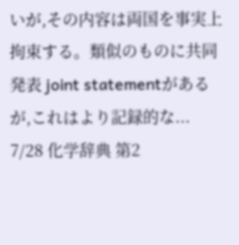いが,その内容は両国を事実上拘束する。類似のものに共同発表 joint statementがあるが,これはより記録的な...
7/28 化学辞典 第2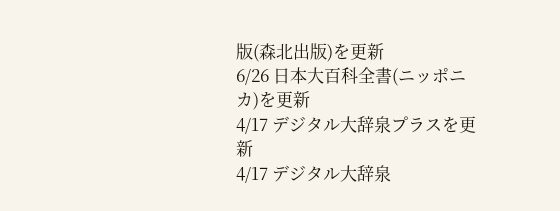版(森北出版)を更新
6/26 日本大百科全書(ニッポニカ)を更新
4/17 デジタル大辞泉プラスを更新
4/17 デジタル大辞泉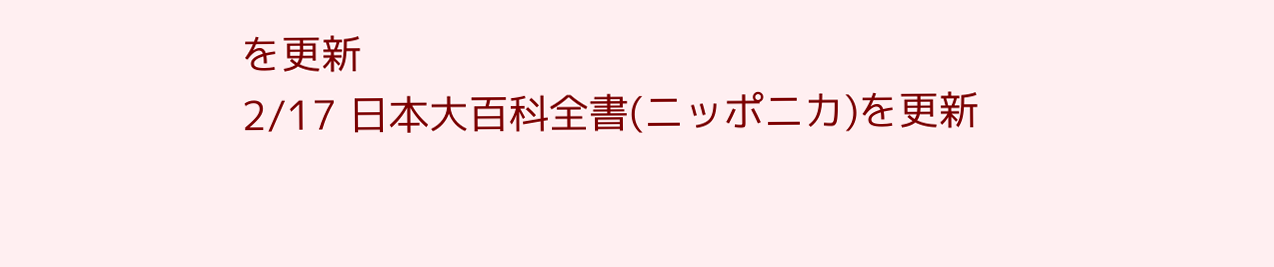を更新
2/17 日本大百科全書(ニッポニカ)を更新